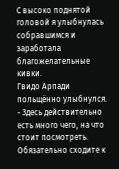С высоко поднятой головой я улыбнулась собравшимся и заработала благожелательные кивки.
Гвидо Арпади польщённо улыбнулся.
- Здесь действительно есть много чего, на что стоит посмотреть. Обязательно сходите к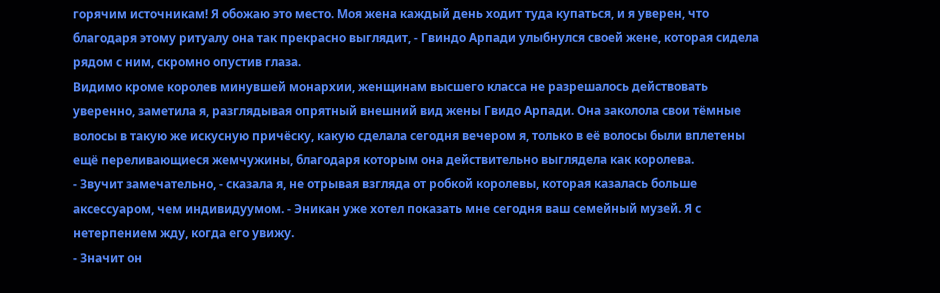горячим источникам! Я обожаю это место. Моя жена каждый день ходит туда купаться, и я уверен, что благодаря этому ритуалу она так прекрасно выглядит, - Гвиндо Арпади улыбнулся своей жене, которая сидела рядом с ним, скромно опустив глаза.
Видимо кроме королев минувшей монархии, женщинам высшего класса не разрешалось действовать уверенно, заметила я, разглядывая опрятный внешний вид жены Гвидо Арпади. Она заколола свои тёмные волосы в такую же искусную причёску, какую сделала сегодня вечером я, только в её волосы были вплетены ещё переливающиеся жемчужины, благодаря которым она действительно выглядела как королева.
- Звучит замечательно, - сказала я, не отрывая взгляда от робкой королевы, которая казалась больше аксессуаром, чем индивидуумом. - Эникан уже хотел показать мне сегодня ваш семейный музей. Я с нетерпением жду, когда его увижу.
- Значит он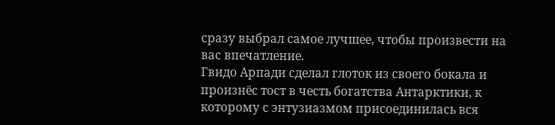сразу выбрал самое лучшее, чтобы произвести на вас впечатление.
Гвидо Арпади сделал глоток из своего бокала и произнёс тост в честь богатства Антарктики, к которому с энтузиазмом присоединилась вся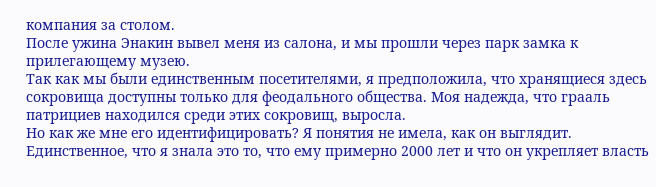компания за столом.
После ужина Энакин вывел меня из салона, и мы прошли через парк замка к прилегающему музею.
Так как мы были единственным посетителями, я предположила, что хранящиеся здесь сокровища доступны только для феодального общества. Моя надежда, что грааль патрициев находился среди этих сокровищ, выросла.
Но как же мне его идентифицировать? Я понятия не имела, как он выглядит. Единственное, что я знала это то, что ему примерно 2000 лет и что он укрепляет власть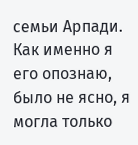семьи Арпади. Как именно я его опознаю, было не ясно, я могла только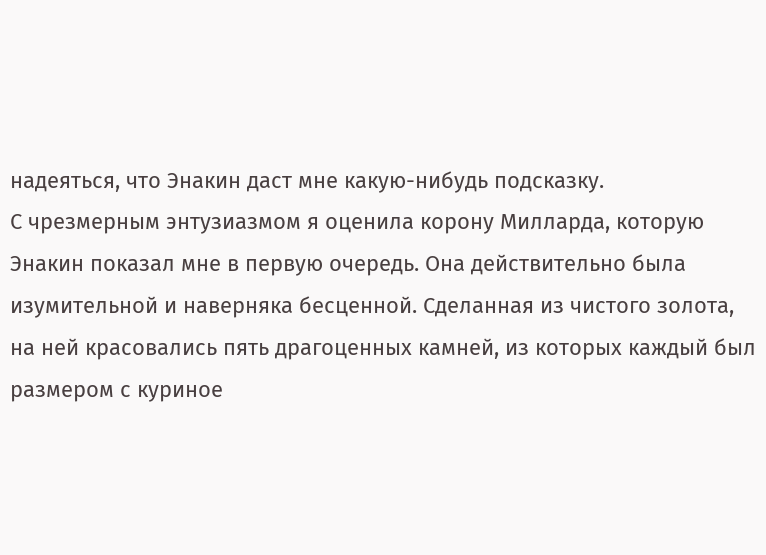надеяться, что Энакин даст мне какую-нибудь подсказку.
С чрезмерным энтузиазмом я оценила корону Милларда, которую Энакин показал мне в первую очередь. Она действительно была изумительной и наверняка бесценной. Сделанная из чистого золота, на ней красовались пять драгоценных камней, из которых каждый был размером с куриное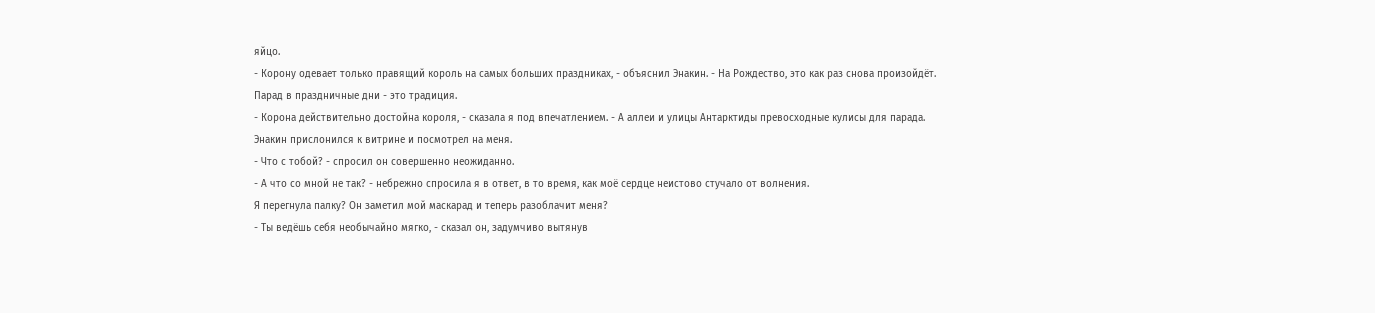яйцо.
- Корону одевает только правящий король на самых больших праздниках, - объяснил Энакин. - На Рождество, это как раз снова произойдёт. Парад в праздничные дни - это традиция.
- Корона действительно достойна короля, - сказала я под впечатлением. - А аллеи и улицы Антарктиды превосходные кулисы для парада.
Энакин прислонился к витрине и посмотрел на меня.
- Что с тобой? - спросил он совершенно неожиданно.
- А что со мной не так? - небрежно спросила я в ответ, в то время, как моё сердце неистово стучало от волнения.
Я перегнула палку? Он заметил мой маскарад и теперь разоблачит меня?
- Ты ведёшь себя необычайно мягко, - сказал он, задумчиво вытянув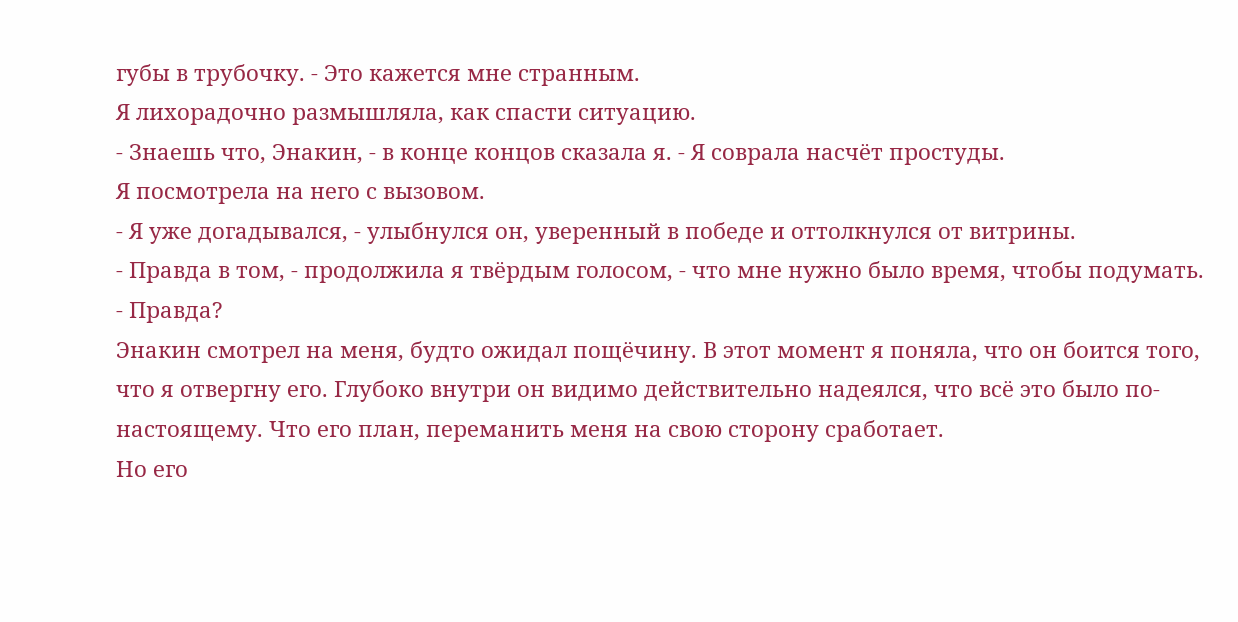губы в трубочку. - Это кажется мне странным.
Я лихорадочно размышляла, как спасти ситуацию.
- Знаешь что, Энакин, - в конце концов сказала я. - Я соврала насчёт простуды.
Я посмотрела на него с вызовом.
- Я уже догадывался, - улыбнулся он, уверенный в победе и оттолкнулся от витрины.
- Правда в том, - продолжила я твёрдым голосом, - что мне нужно было время, чтобы подумать.
- Правда?
Энакин смотрел на меня, будто ожидал пощёчину. В этот момент я поняла, что он боится того, что я отвергну его. Глубоко внутри он видимо действительно надеялся, что всё это было по-настоящему. Что его план, переманить меня на свою сторону сработает.
Но его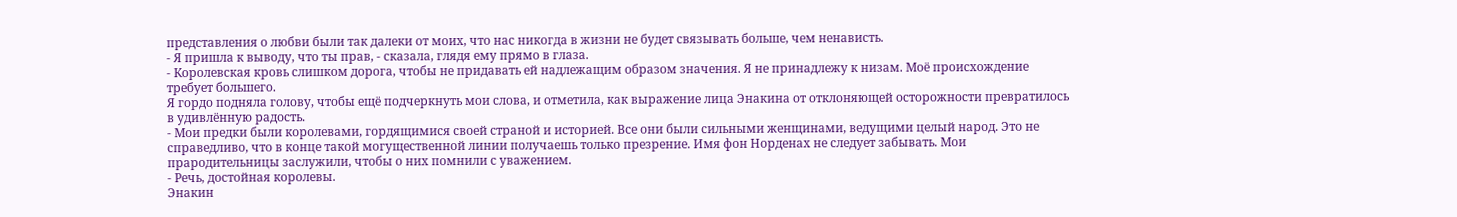представления о любви были так далеки от моих, что нас никогда в жизни не будет связывать больше, чем ненависть.
- Я пришла к выводу, что ты прав, - сказала, глядя ему прямо в глаза.
- Королевская кровь слишком дорога, чтобы не придавать ей надлежащим образом значения. Я не принадлежу к низам. Моё происхождение требует большего.
Я гордо подняла голову, чтобы ещё подчеркнуть мои слова, и отметила, как выражение лица Энакина от отклоняющей осторожности превратилось в удивлённую радость.
- Мои предки были королевами, гордящимися своей страной и историей. Все они были сильными женщинами, ведущими целый народ. Это не справедливо, что в конце такой могущественной линии получаешь только презрение. Имя фон Норденах не следует забывать. Мои прародительницы заслужили, чтобы о них помнили с уважением.
- Речь, достойная королевы.
Энакин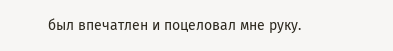был впечатлен и поцеловал мне руку.